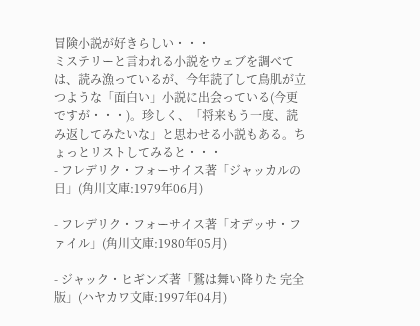冒険小説が好きらしい・・・
ミステリーと言われる小説をウェブを調べては、読み漁っているが、今年読了して鳥肌が立つような「面白い」小説に出会っている(今更ですが・・・)。珍しく、「将来もう一度、読み返してみたいな」と思わせる小説もある。ちょっとリストしてみると・・・
- フレデリク・フォーサイス著「ジャッカルの日」(角川文庫:1979年06月)

- フレデリク・フォーサイス著「オデッサ・ファイル」(角川文庫:1980年05月)

- ジャック・ヒギンズ著「鷲は舞い降りた 完全版」(ハヤカワ文庫:1997年04月)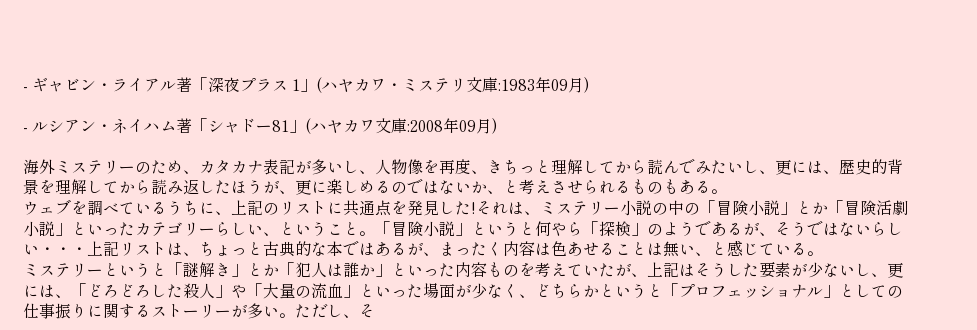- ギャビン・ライアル著「深夜プラス 1」(ハヤカワ・ミステリ文庫:1983年09月)

- ルシアン・ネイハム著「シャドー81」(ハヤカワ文庫:2008年09月)

海外ミステリーのため、カタカナ表記が多いし、人物像を再度、きちっと理解してから読んでみたいし、更には、歴史的背景を理解してから読み返したほうが、更に楽しめるのではないか、と考えさせられるものもある。
ウェブを調べているうちに、上記のリストに共通点を発見した!それは、ミステリー小説の中の「冒険小説」とか「冒険活劇小説」といったカテゴリーらしい、ということ。「冒険小説」というと何やら「探検」のようであるが、そうではないらしい・・・上記リストは、ちょっと古典的な本ではあるが、まったく内容は色あせることは無い、と感じている。
ミステリーというと「謎解き」とか「犯人は誰か」といった内容ものを考えていたが、上記はそうした要素が少ないし、更には、「どろどろした殺人」や「大量の流血」といった場面が少なく、どちらかというと「プロフェッショナル」としての仕事振りに関するストーリーが多い。ただし、そ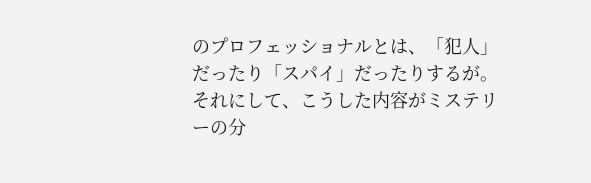のプロフェッショナルとは、「犯人」だったり「スパイ」だったりするが。
それにして、こうした内容がミステリーの分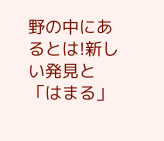野の中にあるとは!新しい発見と「はまる」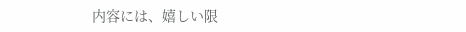内容には、嬉しい限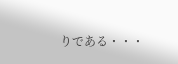りである・・・